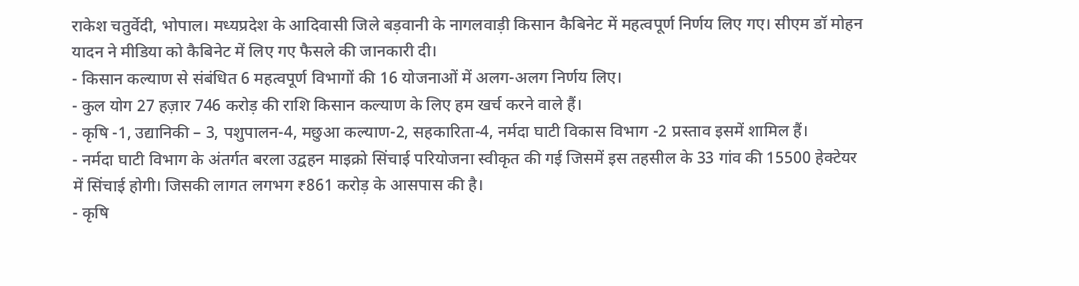राकेश चतुर्वेदी, भोपाल। मध्यप्रदेश के आदिवासी जिले बड़वानी के नागलवाड़ी किसान कैबिनेट में महत्वपूर्ण निर्णय लिए गए। सीएम डॉ मोहन यादन ने मीडिया को कैबिनेट में लिए गए फैसले की जानकारी दी।
- किसान कल्याण से संबंधित 6 महत्वपूर्ण विभागों की 16 योजनाओं में अलग-अलग निर्णय लिए।
- कुल योग 27 हज़ार 746 करोड़ की राशि किसान कल्याण के लिए हम खर्च करने वाले हैं।
- कृषि -1, उद्यानिकी – 3, पशुपालन-4, मछुआ कल्याण-2, सहकारिता-4, नर्मदा घाटी विकास विभाग -2 प्रस्ताव इसमें शामिल हैं।
- नर्मदा घाटी विभाग के अंतर्गत बरला उद्वहन माइक्रो सिंचाई परियोजना स्वीकृत की गई जिसमें इस तहसील के 33 गांव की 15500 हेक्टेयर में सिंचाई होगी। जिसकी लागत लगभग ₹861 करोड़ के आसपास की है।
- कृषि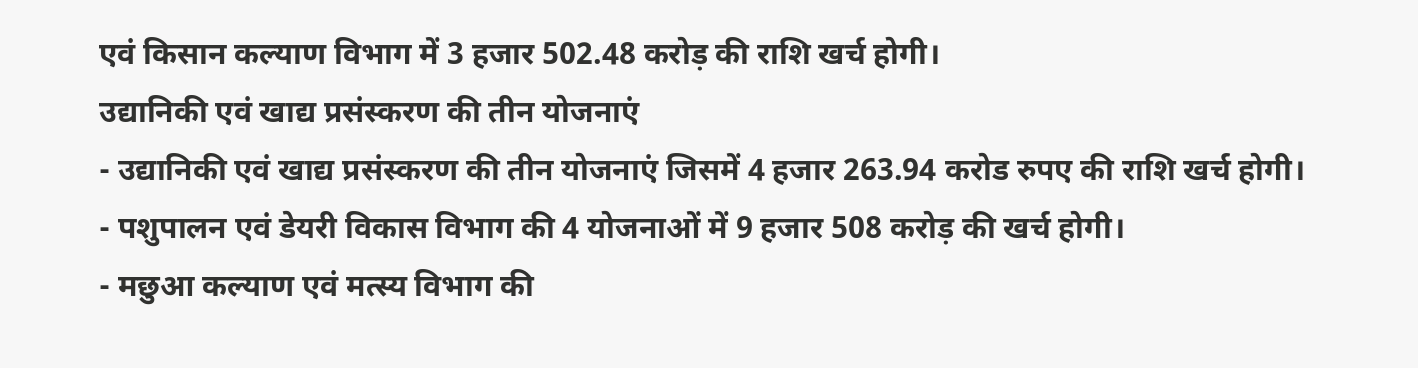एवं किसान कल्याण विभाग में 3 हजार 502.48 करोड़ की राशि खर्च होगी।
उद्यानिकी एवं खाद्य प्रसंस्करण की तीन योजनाएं
- उद्यानिकी एवं खाद्य प्रसंस्करण की तीन योजनाएं जिसमें 4 हजार 263.94 करोड रुपए की राशि खर्च होगी।
- पशुपालन एवं डेयरी विकास विभाग की 4 योजनाओं में 9 हजार 508 करोड़ की खर्च होगी।
- मछुआ कल्याण एवं मत्स्य विभाग की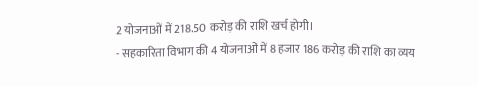2 योजनाओं में 218.50 करोड़ की राशि खर्च होगी।
- सहकारिता विभाग की 4 योजनाओं में 8 हजार 186 करोड़ की राशि का व्यय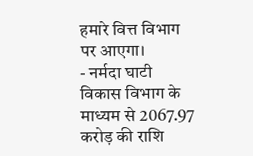हमारे वित्त विभाग पर आएगा।
- नर्मदा घाटी विकास विभाग के माध्यम से 2067.97 करोड़ की राशि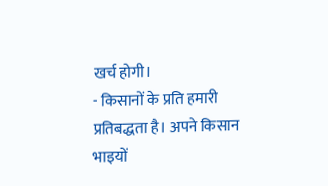खर्च होगी।
- किसानों के प्रति हमारी प्रतिबद्धता है। अपने किसान भाइयों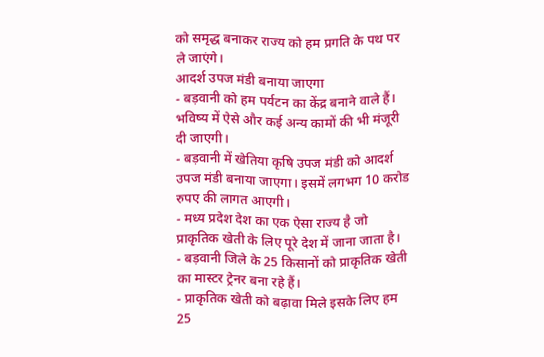को समृद्ध बनाकर राज्य को हम प्रगति के पथ पर ले जाएंगे।
आदर्श उपज मंडी बनाया जाएगा
- बड़वानी को हम पर्यटन का केंद्र बनाने वाले हैं। भविष्य में ऐसे और कई अन्य कामों की भी मंजूरी दी जाएगी।
- बड़वानी में खेतिया कृषि उपज मंडी को आदर्श उपज मंडी बनाया जाएगा। इसमें लगभग 10 करोड रुपए की लागत आएगी।
- मध्य प्रदेश देश का एक ऐसा राज्य है जो प्राकृतिक खेती के लिए पूरे देश में जाना जाता है।
- बड़वानी जिले के 25 किसानों को प्राकृतिक खेती का मास्टर ट्रेनर बना रहे हैं।
- प्राकृतिक खेती को बढ़ावा मिले इसके लिए हम 25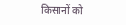किसानों को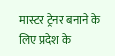मास्टर ट्रेनर बनाने के लिए प्रदेश के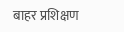बाहर प्रशिक्षण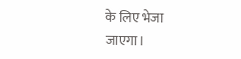के लिए भेजा जाएगा।